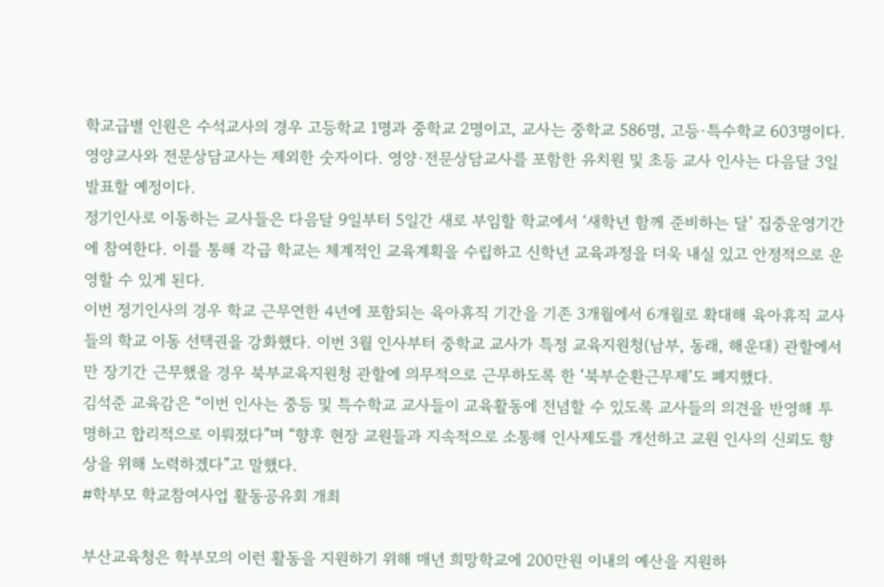학교급별 인원은 수석교사의 경우 고등학교 1명과 중학교 2명이고, 교사는 중학교 586명, 고등·특수학교 603명이다. 영양교사와 전문상담교사는 제외한 숫자이다. 영양·전문상담교사를 포함한 유치원 및 초등 교사 인사는 다음달 3일 발표할 예정이다.
정기인사로 이동하는 교사들은 다음달 9일부터 5일간 새로 부임할 학교에서 ‘새학년 함께 준비하는 달’ 집중운영기간에 참여한다. 이를 통해 각급 학교는 체계적인 교육계획을 수립하고 신학년 교육과정을 더욱 내실 있고 안정적으로 운영할 수 있게 된다.
이번 정기인사의 경우 학교 근무연한 4년에 포함되는 육아휴직 기간을 기존 3개월에서 6개월로 확대해 육아휴직 교사들의 학교 이동 선택권을 강화했다. 이번 3월 인사부터 중학교 교사가 특정 교육지원청(남부, 동래, 해운대) 관할에서만 장기간 근무했을 경우 북부교육지원청 관할에 의무적으로 근무하도록 한 ‘북부순환근무제’도 폐지했다.
김석준 교육감은 “이번 인사는 중등 및 특수학교 교사들이 교육활동에 전념할 수 있도록 교사들의 의견을 반영해 투명하고 합리적으로 이뤄졌다”며 “향후 현장 교원들과 지속적으로 소통해 인사제도를 개선하고 교원 인사의 신뢰도 향상을 위해 노력하겠다”고 말했다.
#학부모 학교참여사업 활동공유회 개최

부산교육청은 학부모의 이런 활동을 지원하기 위해 매년 희망학교에 200만원 이내의 예산을 지원하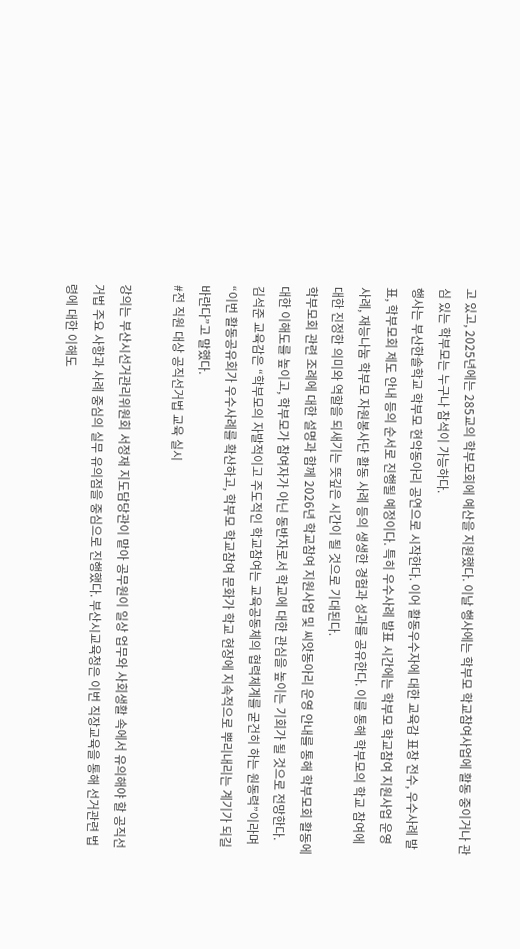고 있고, 2025년에는 285교의 학부모회에 예산을 지원했다. 이날 행사에는 학부모 학교참여사업에 활동 중이거나 관심 있는 학부모는 누구나 참석이 가능하다.
행사는 부산한솔학교 학부모 현악동아리 공연으로 시작한다. 이어 활동우수자에 대한 교육감 표창 전수, 우수사례 발표, 학부모회 제도 안내 등의 순서로 진행될 예정이다. 특히 우수사례 발표 시간에는 학부모 학교참여 지원사업 운영 사례, 재능나눔 학부모 자원봉사단 활동 사례 등의 생생한 경험과 성과를 공유한다. 이를 통해 학부모의 학교 참여에 대한 진정한 의미와 역할을 되새기는 뜻깊은 시간이 될 것으로 기대된다.
학부모회 관련 조례에 대한 설명과 함께 2026년 학교참여 지원사업 및 씨앗동아리 운영 안내를 통해 학부모회 활동에 대한 이해도를 높이고, 학부모가 참여자가 아닌 동반자로서 학교에 대한 관심을 높이는 기회가 될 것으로 전망한다.
김석준 교육감은 “학부모의 자발적이고 주도적인 학교참여는 교육공동체의 협력체계를 굳건히 하는 원동력”이라며 “이번 활동공유회가 우수사례를 확산하고, 학부모 학교참여 문화가 학교 현장에 지속적으로 뿌리내리는 계기가 되길 바란다”고 말했다.
#전 직원 대상 공직선거법 교육 실시

강의는 부산시선거관리위원회 서정재 지도담당관이 맡아 공무원이 일상 업무와 사회생활 속에서 유의해야 할 공직선거법 주요 사항과 사례 중심의 실무 유의점을 중심으로 진행했다. 부산시교육청은 이번 직장교육을 통해 선거관련 법령에 대한 이해도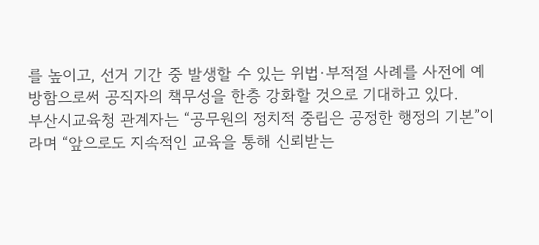를 높이고, 선거 기간 중 발생할 수 있는 위법·부적절 사례를 사전에 예방함으로써 공직자의 책무성을 한층 강화할 것으로 기대하고 있다.
부산시교육청 관계자는 “공무원의 정치적 중립은 공정한 행정의 기본”이라며 “앞으로도 지속적인 교육을 통해 신뢰받는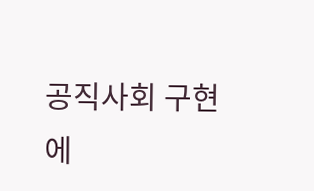공직사회 구현에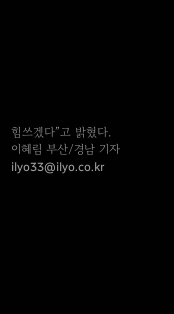힘쓰겠다”고 밝혔다.
이혜림 부산/경남 기자 ilyo33@ilyo.co.kr